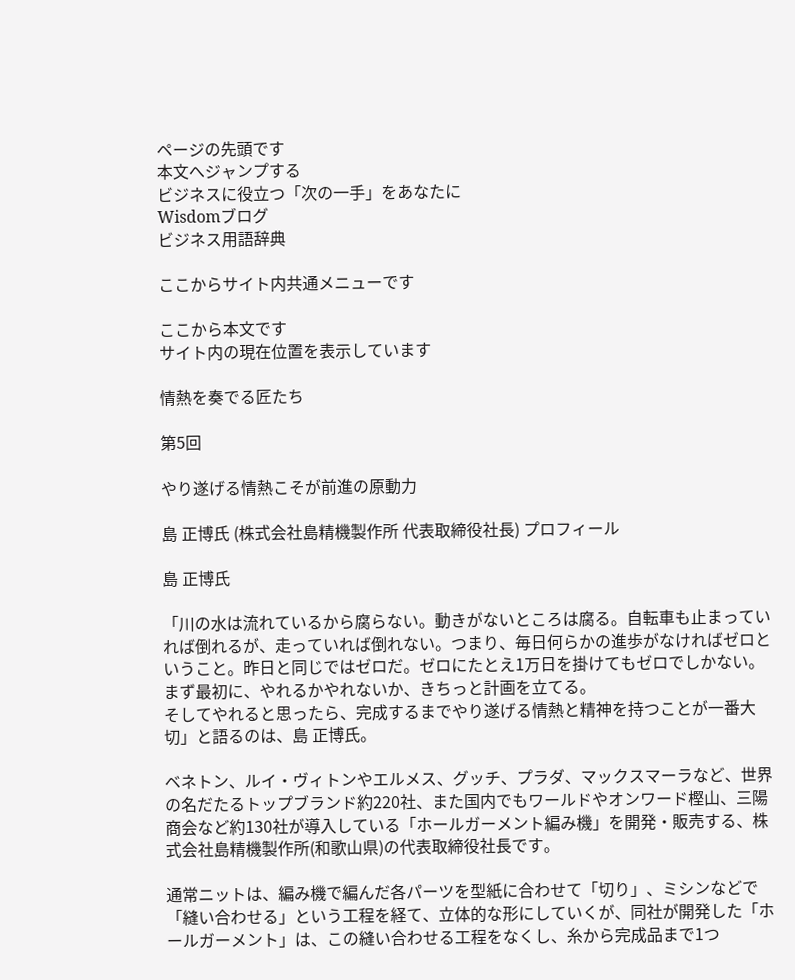ページの先頭です
本文へジャンプする
ビジネスに役立つ「次の一手」をあなたに
Wisdomブログ
ビジネス用語辞典

ここからサイト内共通メニューです

ここから本文です
サイト内の現在位置を表示しています

情熱を奏でる匠たち

第5回

やり遂げる情熱こそが前進の原動力

島 正博氏 (株式会社島精機製作所 代表取締役社長) プロフィール

島 正博氏

「川の水は流れているから腐らない。動きがないところは腐る。自転車も止まっていれば倒れるが、走っていれば倒れない。つまり、毎日何らかの進歩がなければゼロということ。昨日と同じではゼロだ。ゼロにたとえ1万日を掛けてもゼロでしかない。まず最初に、やれるかやれないか、きちっと計画を立てる。
そしてやれると思ったら、完成するまでやり遂げる情熱と精神を持つことが一番大切」と語るのは、島 正博氏。

ベネトン、ルイ・ヴィトンやエルメス、グッチ、プラダ、マックスマーラなど、世界の名だたるトップブランド約220社、また国内でもワールドやオンワード樫山、三陽商会など約130社が導入している「ホールガーメント編み機」を開発・販売する、株式会社島精機製作所(和歌山県)の代表取締役社長です。

通常ニットは、編み機で編んだ各パーツを型紙に合わせて「切り」、ミシンなどで「縫い合わせる」という工程を経て、立体的な形にしていくが、同社が開発した「ホールガーメント」は、この縫い合わせる工程をなくし、糸から完成品まで1つ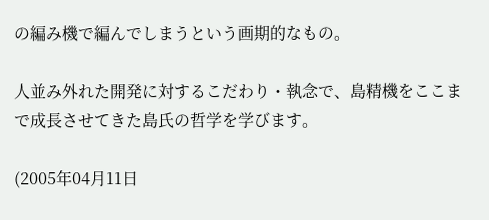の編み機で編んでしまうという画期的なもの。

人並み外れた開発に対するこだわり・執念で、島精機をここまで成長させてきた島氏の哲学を学びます。

(2005年04月11日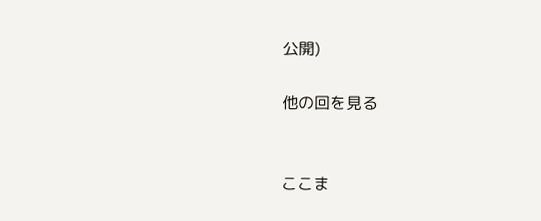公開)

他の回を見る


ここま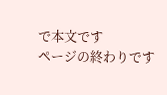で本文です
ページの終わりです